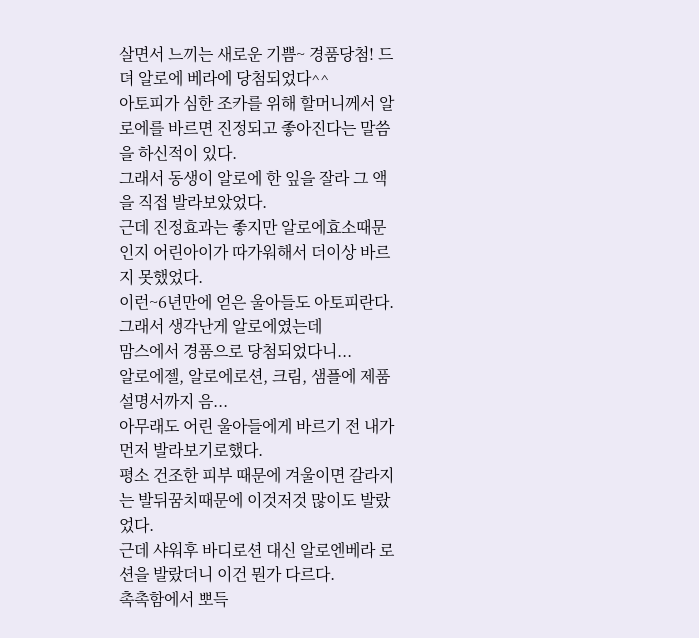살면서 느끼는 새로운 기쁨~ 경품당첨! 드뎌 알로에 베라에 당첨되었다^^
아토피가 심한 조카를 위해 할머니께서 알로에를 바르면 진정되고 좋아진다는 말씀을 하신적이 있다.
그래서 동생이 알로에 한 잎을 잘라 그 액을 직접 발라보았었다.
근데 진정효과는 좋지만 알로에효소때문인지 어린아이가 따가워해서 더이상 바르지 못했었다.
이런~6년만에 얻은 울아들도 아토피란다. 그래서 생각난게 알로에였는데
맘스에서 경품으로 당첨되었다니...
알로에젤, 알로에로션, 크림, 샘플에 제품설명서까지 음...
아무래도 어린 울아들에게 바르기 전 내가 먼저 발라보기로했다.
평소 건조한 피부 때문에 겨울이면 갈라지는 발뒤꿈치때문에 이것저것 많이도 발랐었다.
근데 샤워후 바디로션 대신 알로엔베라 로션을 발랐더니 이건 뭔가 다르다.
촉촉함에서 뽀득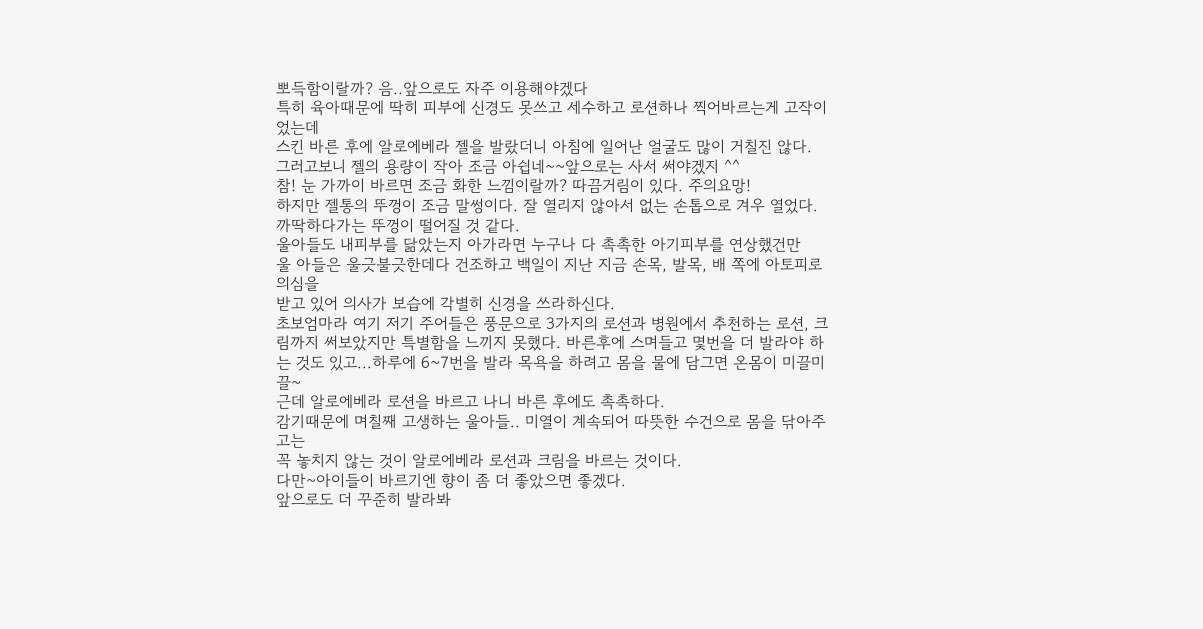뽀득함이랄까? 음..앞으로도 자주 이용해야겠다
특히 육아때문에 딱히 피부에 신경도 못쓰고 세수하고 로션하나 찍어바르는게 고작이었는데
스킨 바른 후에 알로에베라 젤을 발랐더니 아침에 일어난 얼굴도 많이 거칠진 않다.
그러고보니 젤의 용량이 작아 조금 아쉽네~~앞으로는 사서 써야겠지 ^^
참! 눈 가까이 바르면 조금 화한 느낌이랄까? 따끔거림이 있다. 주의요망!
하지만 젤통의 뚜껑이 조금 말썽이다. 잘 열리지 않아서 없는 손톱으로 겨우 열었다.
까딱하다가는 뚜껑이 떨어질 것 같다.
울아들도 내피부를 닮았는지 아가라면 누구나 다 촉촉한 아기피부를 연상했건만
울 아들은 울긋불긋한데다 건조하고 백일이 지난 지금 손목, 발목, 배 쪽에 아토피로 의심을
받고 있어 의사가 보습에 각별히 신경을 쓰라하신다.
초보엄마라 여기 저기 주어들은 풍문으로 3가지의 로션과 병원에서 추천하는 로션, 크림까지 써보았지만 특별함을 느끼지 못했다. 바른후에 스며들고 몇번을 더 발라야 하는 것도 있고...하루에 6~7번을 발라 목욕을 하려고 몸을 물에 담그면 온몸이 미끌미끌~
근데 알로에베라 로션을 바르고 나니 바른 후에도 촉촉하다.
감기때문에 며칠째 고생하는 울아들.. 미열이 계속되어 따뜻한 수건으로 몸을 닦아주고는
꼭 놓치지 않는 것이 알로에베라 로션과 크림을 바르는 것이다.
다만~아이들이 바르기엔 향이 좀 더 좋았으면 좋겠다.
앞으로도 더 꾸준히 발라봐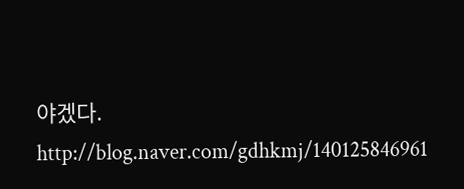야겠다.
http://blog.naver.com/gdhkmj/140125846961